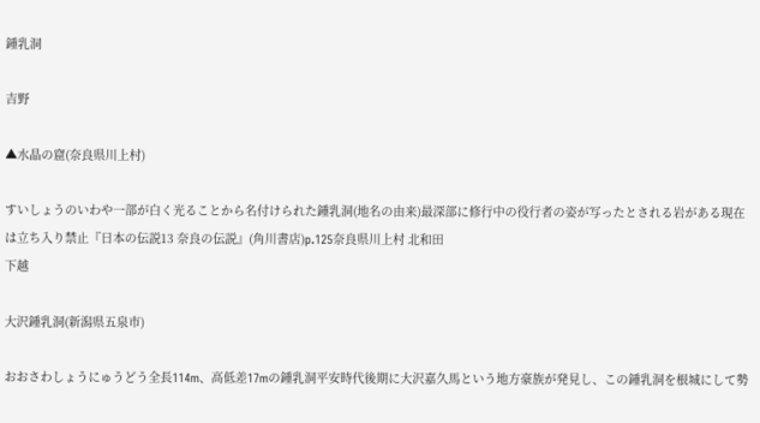鍾乳洞

吉野

▲水晶の窟(奈良県川上村)

すいしょうのいわや一部が白く光ることから名付けられた鍾乳洞(地名の由来)最深部に修行中の役行者の姿が写ったとされる岩がある現在は立ち入り禁止『日本の伝説13 奈良の伝説』(角川書店)p.125奈良県川上村 北和田
下越

大沢鍾乳洞(新潟県五泉市)

おおさわしょうにゅうどう全長114m、高低差17mの鍾乳洞平安時代後期に大沢嘉久馬という地方豪族が発見し、この鍾乳洞を根城にして勢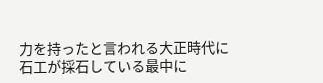力を持ったと言われる大正時代に石工が採石している最中に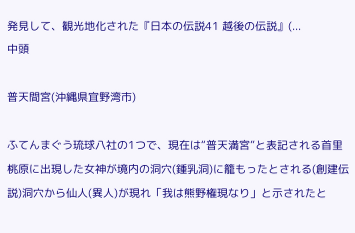発見して、観光地化された『日本の伝説41 越後の伝説』(...
中頭

普天間宮(沖縄県宜野湾市)

ふてんまぐう琉球八社の1つで、現在は“普天満宮”と表記される首里桃原に出現した女神が境内の洞穴(鍾乳洞)に籠もったとされる(創建伝説)洞穴から仙人(異人)が現れ「我は熊野権現なり」と示されたと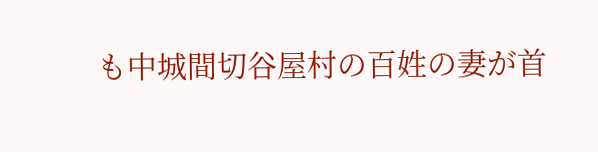も中城間切谷屋村の百姓の妻が首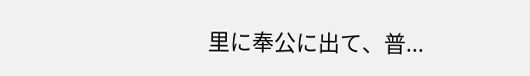里に奉公に出て、普...